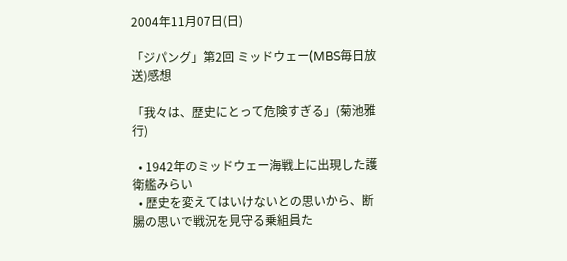2004年11月07日(日)

「ジパング」第2回 ミッドウェー(MBS毎日放送)感想

「我々は、歴史にとって危険すぎる」(菊池雅行)

  • 1942年のミッドウェー海戦上に出現した護衛艦みらい
  • 歴史を変えてはいけないとの思いから、断腸の思いで戦況を見守る乗組員た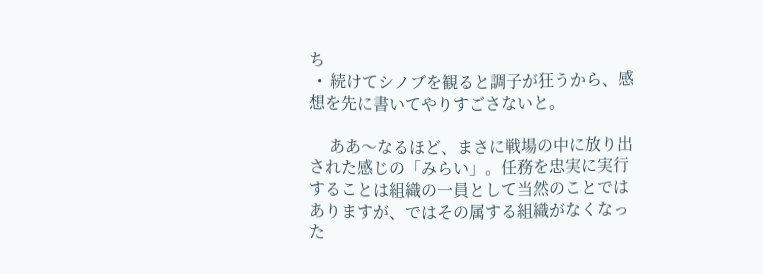ち
  •  続けてシノブを観ると調子が狂うから、感想を先に書いてやりすごさないと。

     ああ〜なるほど、まさに戦場の中に放り出された感じの「みらい」。任務を忠実に実行することは組織の一員として当然のことではありますが、ではその属する組織がなくなった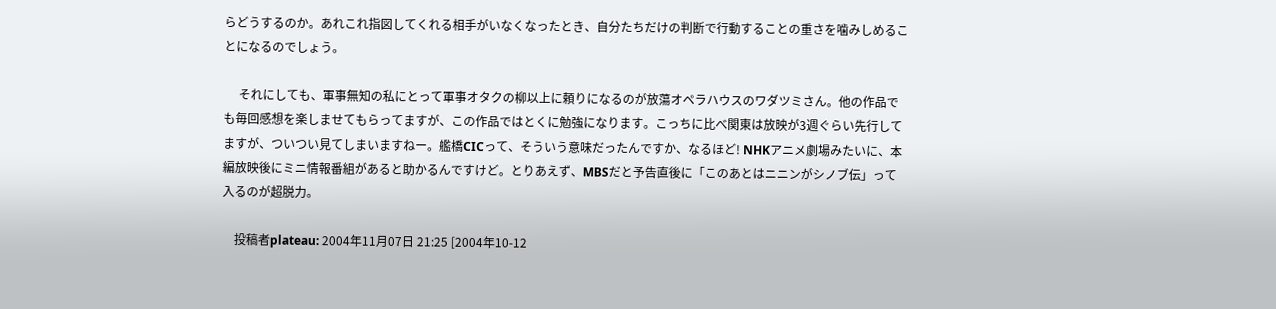らどうするのか。あれこれ指図してくれる相手がいなくなったとき、自分たちだけの判断で行動することの重さを噛みしめることになるのでしょう。

     それにしても、軍事無知の私にとって軍事オタクの柳以上に頼りになるのが放蕩オペラハウスのワダツミさん。他の作品でも毎回感想を楽しませてもらってますが、この作品ではとくに勉強になります。こっちに比べ関東は放映が3週ぐらい先行してますが、ついつい見てしまいますねー。艦橋CICって、そういう意味だったんですか、なるほど! NHKアニメ劇場みたいに、本編放映後にミニ情報番組があると助かるんですけど。とりあえず、MBSだと予告直後に「このあとはニニンがシノブ伝」って入るのが超脱力。

    投稿者plateau: 2004年11月07日 21:25 [2004年10-12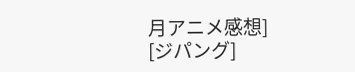月アニメ感想] [ジパング]